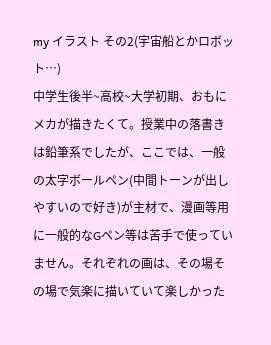my イラスト その2(宇宙船とかロボット…)
中学生後半~高校~大学初期、おもにメカが描きたくて。授業中の落書きは鉛筆系でしたが、ここでは、一般の太字ボールペン(中間トーンが出しやすいので好き)が主材で、漫画等用に一般的なGペン等は苦手で使っていません。それぞれの画は、その場その場で気楽に描いていて楽しかった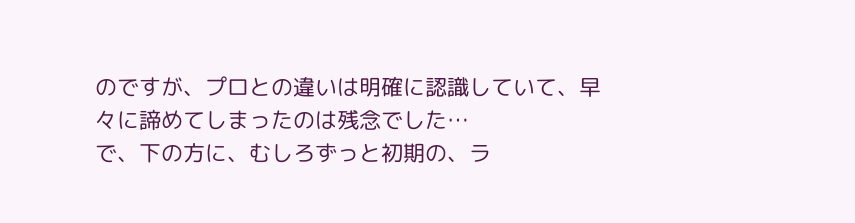のですが、プロとの違いは明確に認識していて、早々に諦めてしまったのは残念でした…
で、下の方に、むしろずっと初期の、ラ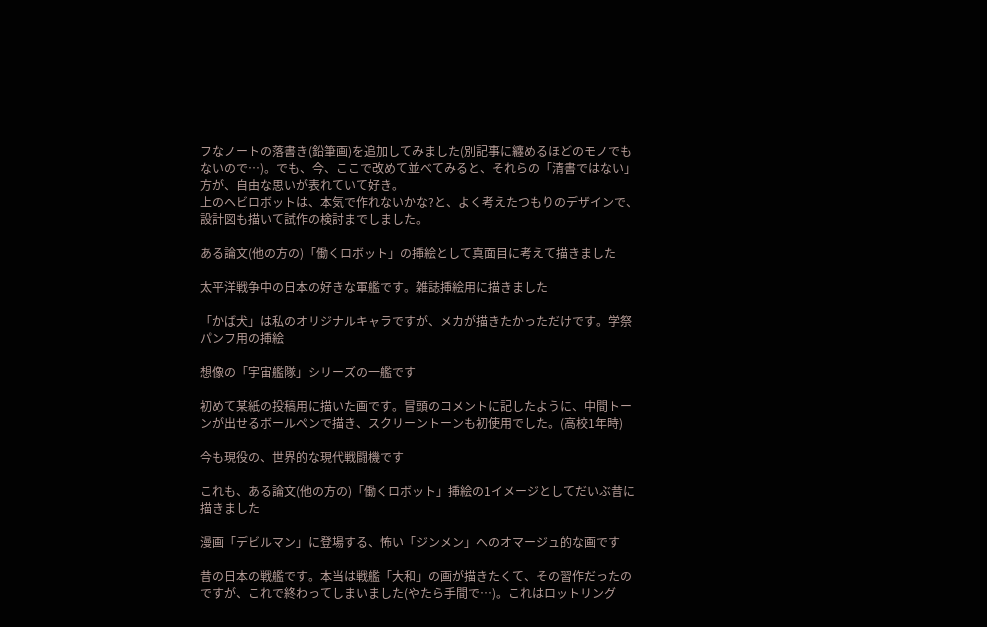フなノートの落書き(鉛筆画)を追加してみました(別記事に纏めるほどのモノでもないので…)。でも、今、ここで改めて並べてみると、それらの「清書ではない」方が、自由な思いが表れていて好き。
上のヘビロボットは、本気で作れないかな?と、よく考えたつもりのデザインで、設計図も描いて試作の検討までしました。

ある論文(他の方の)「働くロボット」の挿絵として真面目に考えて描きました

太平洋戦争中の日本の好きな軍艦です。雑誌挿絵用に描きました

「かば犬」は私のオリジナルキャラですが、メカが描きたかっただけです。学祭パンフ用の挿絵

想像の「宇宙艦隊」シリーズの一艦です

初めて某紙の投稿用に描いた画です。冒頭のコメントに記したように、中間トーンが出せるボールペンで描き、スクリーントーンも初使用でした。(高校1年時)

今も現役の、世界的な現代戦闘機です

これも、ある論文(他の方の)「働くロボット」挿絵の1イメージとしてだいぶ昔に描きました

漫画「デビルマン」に登場する、怖い「ジンメン」へのオマージュ的な画です

昔の日本の戦艦です。本当は戦艦「大和」の画が描きたくて、その習作だったのですが、これで終わってしまいました(やたら手間で…)。これはロットリング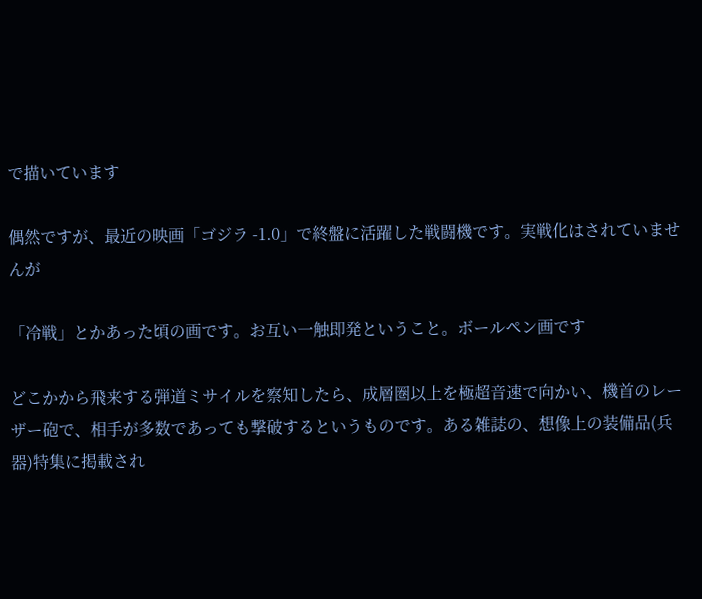で描いています

偶然ですが、最近の映画「ゴジラ -1.0」で終盤に活躍した戦闘機です。実戦化はされていませんが

「冷戦」とかあった頃の画です。お互い一触即発ということ。ボールペン画です

どこかから飛来する弾道ミサイルを察知したら、成層圏以上を極超音速で向かい、機首のレーザー砲で、相手が多数であっても撃破するというものです。ある雑誌の、想像上の装備品(兵器)特集に掲載され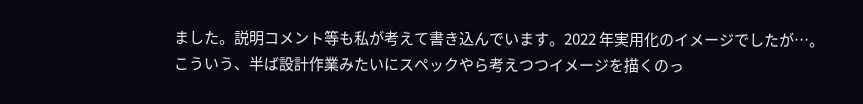ました。説明コメント等も私が考えて書き込んでいます。2022 年実用化のイメージでしたが…。こういう、半ば設計作業みたいにスペックやら考えつつイメージを描くのっ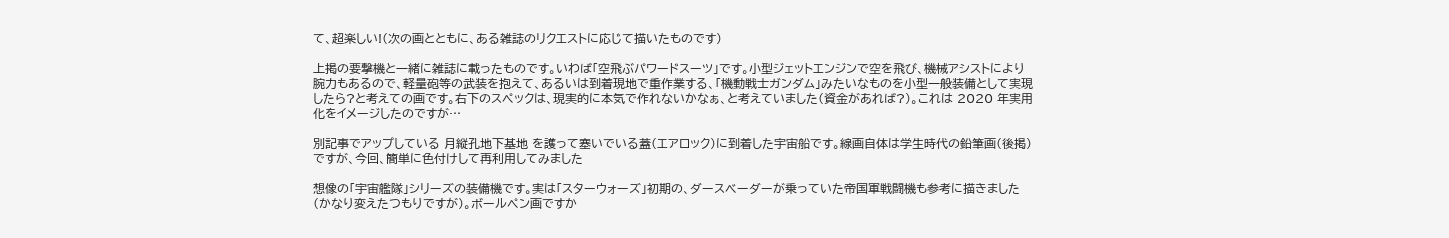て、超楽しい!(次の画とともに、ある雑誌のリクエストに応じて描いたものです)

上掲の要撃機と一緒に雑誌に載ったものです。いわば「空飛ぶパワードスーツ」です。小型ジェットエンジンで空を飛び、機械アシストにより腕力もあるので、軽量砲等の武装を抱えて、あるいは到着現地で重作業する、「機動戦士ガンダム」みたいなものを小型一般装備として実現したら?と考えての画です。右下のスペックは、現実的に本気で作れないかなぁ、と考えていました(資金があれば?)。これは 2020 年実用化をイメージしたのですが…

別記事でアップしている 月縦孔地下基地 を護って塞いでいる蓋(エアロック)に到着した宇宙船です。線画自体は学生時代の鉛筆画(後掲)ですが、今回、簡単に色付けして再利用してみました

想像の「宇宙艦隊」シリーズの装備機です。実は「スターウォーズ」初期の、ダースベーダーが乗っていた帝国軍戦闘機も参考に描きました(かなり変えたつもりですが)。ボールペン画ですか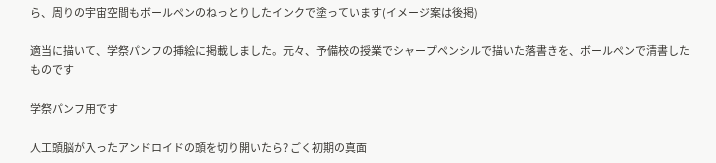ら、周りの宇宙空間もボールペンのねっとりしたインクで塗っています(イメージ案は後掲)

適当に描いて、学祭パンフの挿絵に掲載しました。元々、予備校の授業でシャープペンシルで描いた落書きを、ボールペンで清書したものです

学祭パンフ用です

人工頭脳が入ったアンドロイドの頭を切り開いたら? ごく初期の真面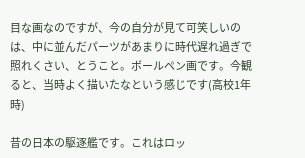目な画なのですが、今の自分が見て可笑しいのは、中に並んだパーツがあまりに時代遅れ過ぎで照れくさい、とうこと。ボールペン画です。今観ると、当時よく描いたなという感じです(高校1年時)

昔の日本の駆逐艦です。これはロッ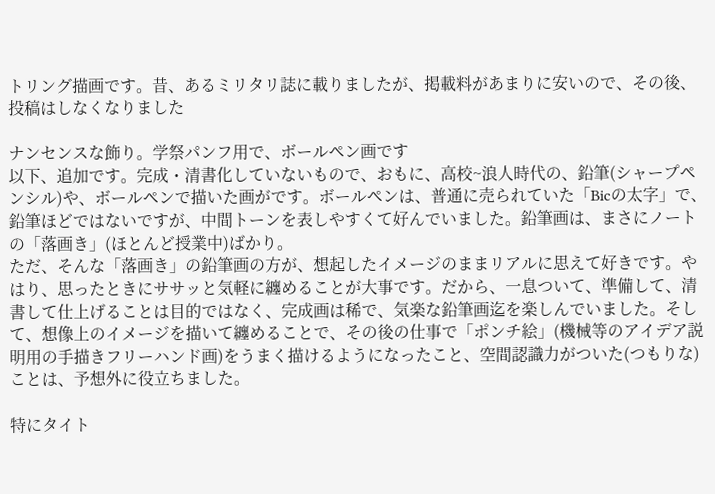トリング描画です。昔、あるミリタリ誌に載りましたが、掲載料があまりに安いので、その後、投稿はしなくなりました

ナンセンスな飾り。学祭パンフ用で、ボールペン画です
以下、追加です。完成・清書化していないもので、おもに、高校~浪人時代の、鉛筆(シャープペンシル)や、ボールペンで描いた画がです。ボールペンは、普通に売られていた「Bicの太字」で、鉛筆ほどではないですが、中間トーンを表しやすくて好んでいました。鉛筆画は、まさにノートの「落画き」(ほとんど授業中)ばかり。
ただ、そんな「落画き」の鉛筆画の方が、想起したイメージのままリアルに思えて好きです。やはり、思ったときにササッと気軽に纏めることが大事です。だから、一息ついて、準備して、清書して仕上げることは目的ではなく、完成画は稀で、気楽な鉛筆画迄を楽しんでいました。そして、想像上のイメージを描いて纏めることで、その後の仕事で「ポンチ絵」(機械等のアイデア説明用の手描きフリーハンド画)をうまく描けるようになったこと、空間認識力がついた(つもりな)ことは、予想外に役立ちました。

特にタイト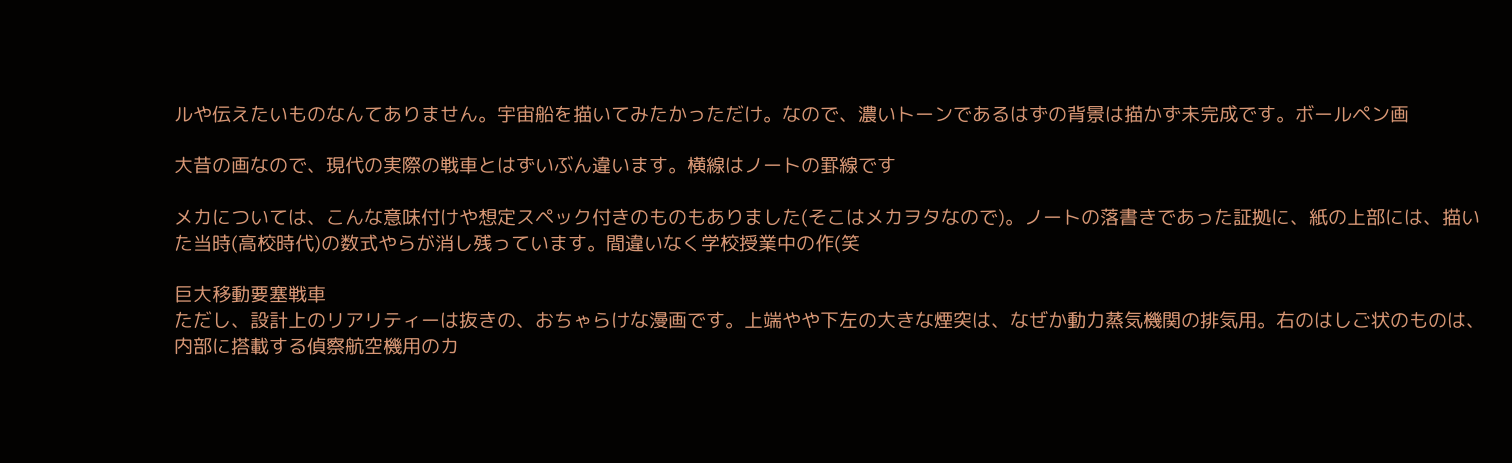ルや伝えたいものなんてありません。宇宙船を描いてみたかっただけ。なので、濃いトーンであるはずの背景は描かず未完成です。ボールペン画

大昔の画なので、現代の実際の戦車とはずいぶん違います。横線はノートの罫線です

メカについては、こんな意味付けや想定スペック付きのものもありました(そこはメカヲタなので)。ノートの落書きであった証拠に、紙の上部には、描いた当時(高校時代)の数式やらが消し残っています。間違いなく学校授業中の作(笑

巨大移動要塞戦車
ただし、設計上のリアリティーは抜きの、おちゃらけな漫画です。上端やや下左の大きな煙突は、なぜか動力蒸気機関の排気用。右のはしご状のものは、内部に搭載する偵察航空機用のカ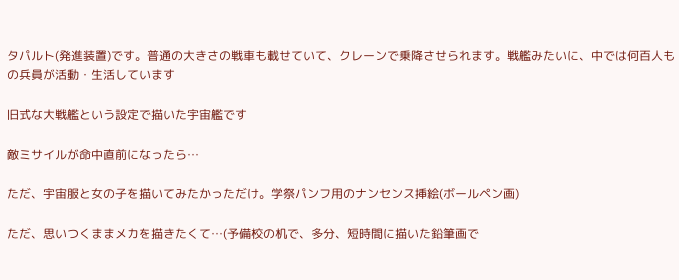タパルト(発進装置)です。普通の大きさの戦車も載せていて、クレーンで乗降させられます。戦艦みたいに、中では何百人もの兵員が活動・生活しています

旧式な大戦艦という設定で描いた宇宙艦です

敵ミサイルが命中直前になったら…

ただ、宇宙服と女の子を描いてみたかっただけ。学祭パンフ用のナンセンス挿絵(ボールペン画)

ただ、思いつくままメカを描きたくて…(予備校の机で、多分、短時間に描いた鉛筆画で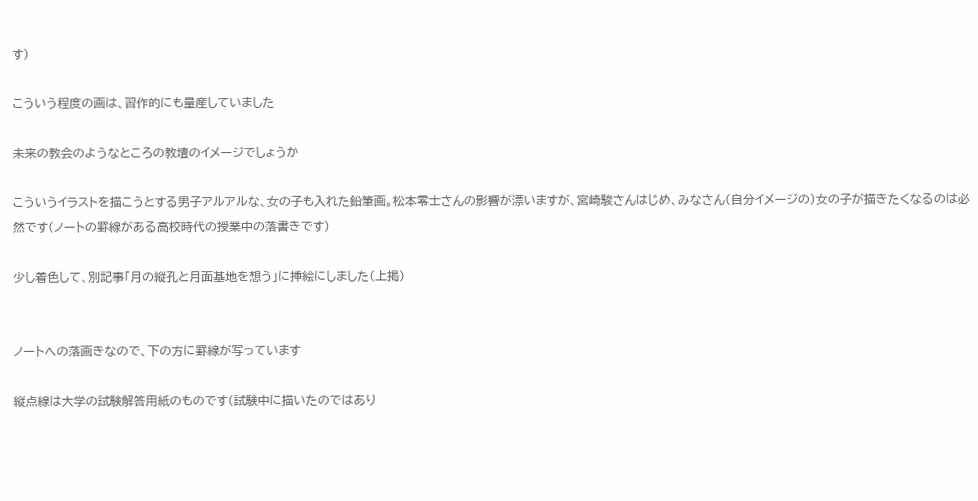す)

こういう程度の画は、習作的にも量産していました

未来の教会のようなところの教壇のイメージでしょうか

こういうイラストを描こうとする男子アルアルな、女の子も入れた鉛筆画。松本零士さんの影響が漂いますが、宮崎駿さんはじめ、みなさん(自分イメージの)女の子が描きたくなるのは必然です(ノートの罫線がある高校時代の授業中の落書きです)

少し着色して、別記事「月の縦孔と月面基地を想う」に挿絵にしました(上掲)


ノートへの落画きなので、下の方に罫線が写っています

縦点線は大学の試験解答用紙のものです(試験中に描いたのではあり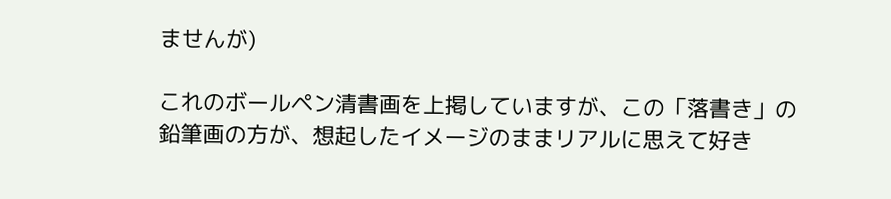ませんが)

これのボールペン清書画を上掲していますが、この「落書き」の鉛筆画の方が、想起したイメージのままリアルに思えて好き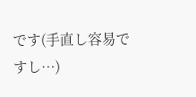です(手直し容易ですし…)